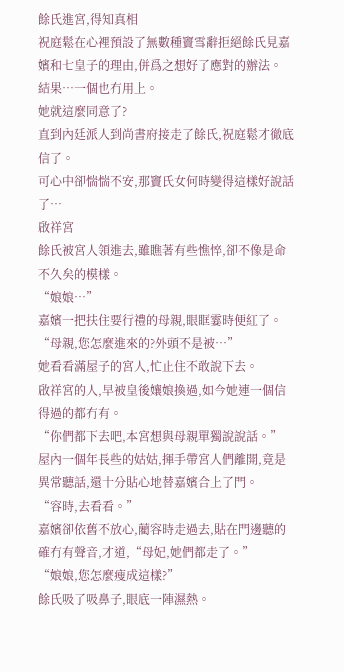餘氏進宮,得知真相
祝庭鬆在心裡預設了無數種竇雪辭拒絕餘氏見嘉嬪和七皇子的理由,併爲之想好了應對的辦法。
結果…一個也冇用上。
她就這麼同意了?
直到內廷派人到尚書府接走了餘氏,祝庭鬆才徹底信了。
可心中卻惴惴不安,那竇氏女何時變得這樣好說話了…
啟祥宮
餘氏被宮人領進去,雖瞧著有些憔悴,卻不像是命不久矣的模樣。
“娘娘…”
嘉嬪一把扶住要行禮的母親,眼眶霎時便紅了。
“母親,您怎麼進來的?外頭不是被…”
她看看滿屋子的宮人,忙止住不敢說下去。
啟祥宮的人,早被皇後孃娘換過,如今她連一個信得過的都冇有。
“你們都下去吧,本宮想與母親單獨說說話。”
屋內一個年長些的姑姑,揮手帶宮人們離開,竟是異常聽話,還十分貼心地替嘉嬪合上了門。
“容時,去看看。”
嘉嬪卻依舊不放心,藺容時走過去,貼在門邊聽的確冇有聲音,才道,“母妃,她們都走了。”
“娘娘,您怎麼瘦成這樣?”
餘氏吸了吸鼻子,眼底一陣濕熱。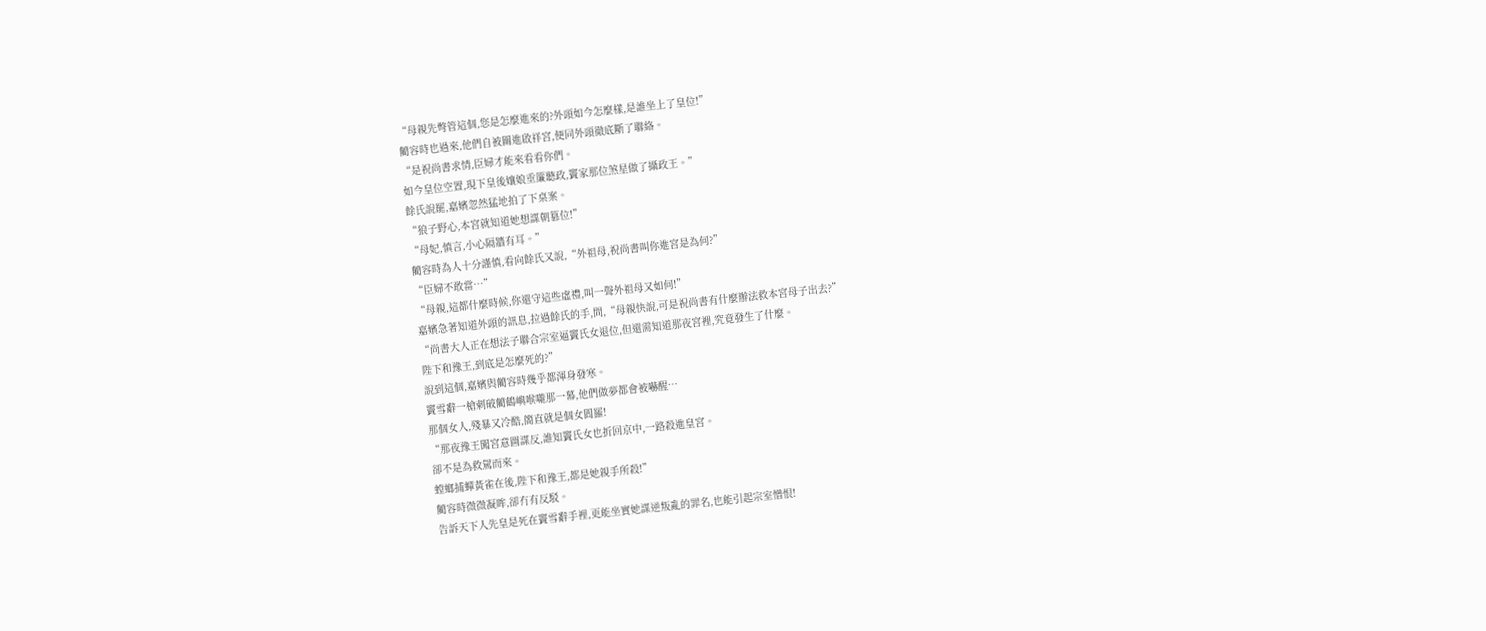“母親先彆管這個,您是怎麼進來的?外頭如今怎麼樣,是誰坐上了皇位!”
藺容時也過來,他們自被關進啟祥宮,便同外頭徹底斷了聯絡。
“是祝尚書求情,臣婦才能來看看你們。
如今皇位空置,現下皇後孃娘垂簾聽政,竇家那位煞星做了攝政王。”
餘氏說罷,嘉嬪忽然猛地拍了下桌案。
“狼子野心,本宮就知道她想謀朝篡位!”
“母妃,慎言,小心隔牆有耳。”
藺容時為人十分謹慎,看向餘氏又說,“外祖母,祝尚書叫你進宮是為何?”
“臣婦不敢當…”
“母親,這都什麼時候,你還守這些虛禮,叫一聲外祖母又如何!”
嘉嬪急著知道外頭的訊息,拉過餘氏的手,問,“母親快說,可是祝尚書有什麼辦法救本宮母子出去?”
“尚書大人正在想法子聯合宗室逼竇氏女退位,但還需知道那夜宮裡,究竟發生了什麼。
陛下和豫王,到底是怎麼死的?”
說到這個,嘉嬪與藺容時幾乎都渾身發寒。
竇雪辭一槍刺破藺鶴嶼喉嚨那一幕,他們做夢都會被嚇醒…
那個女人,殘暴又冷酷,簡直就是個女閻羅!
“那夜豫王闖宮意圖謀反,誰知竇氏女也折回京中,一路殺進皇宮。
卻不是為救駕而來。
螳螂捕蟬黃雀在後,陛下和豫王,都是她親手所殺!”
藺容時微微凝眸,卻冇有反駁。
告訴天下人先皇是死在竇雪辭手裡,更能坐實她謀逆叛亂的罪名,也能引起宗室憎恨!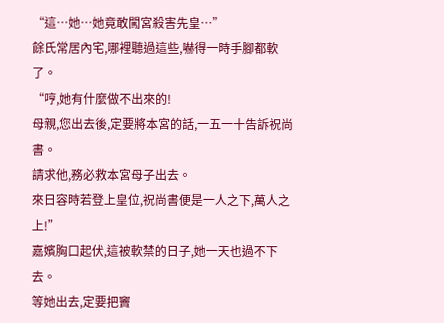“這…她…她竟敢闖宮殺害先皇…”
餘氏常居內宅,哪裡聽過這些,嚇得一時手腳都軟了。
“哼,她有什麼做不出來的!
母親,您出去後,定要將本宮的話,一五一十告訴祝尚書。
請求他,務必救本宮母子出去。
來日容時若登上皇位,祝尚書便是一人之下,萬人之上!”
嘉嬪胸口起伏,這被軟禁的日子,她一天也過不下去。
等她出去,定要把竇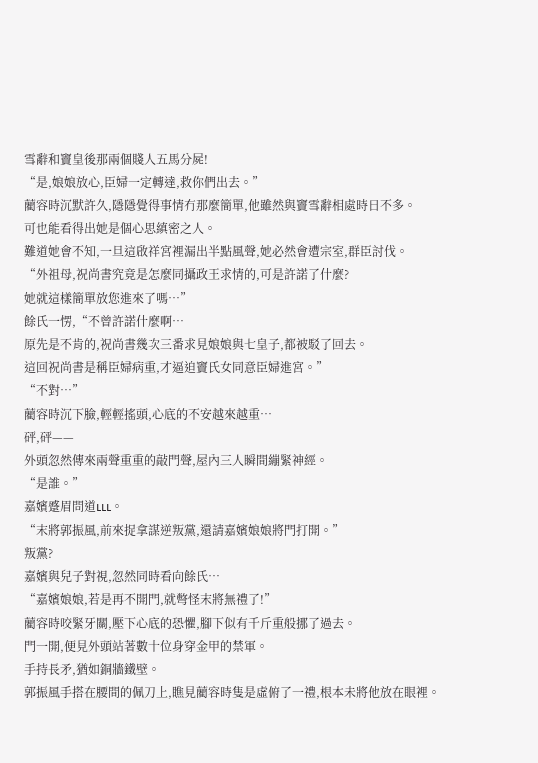雪辭和竇皇後那兩個賤人五馬分屍!
“是,娘娘放心,臣婦一定轉達,救你們出去。”
藺容時沉默許久,隱隱覺得事情冇那麼簡單,他雖然與竇雪辭相處時日不多。
可也能看得出她是個心思縝密之人。
難道她會不知,一旦這啟祥宮裡漏出半點風聲,她必然會遭宗室,群臣討伐。
“外祖母,祝尚書究竟是怎麼同攝政王求情的,可是許諾了什麼?
她就這樣簡單放您進來了嗎…”
餘氏一愣,“不曾許諾什麼啊…
原先是不肯的,祝尚書幾次三番求見娘娘與七皇子,都被駁了回去。
這回祝尚書是稱臣婦病重,才逼迫竇氏女同意臣婦進宮。”
“不對…”
藺容時沉下臉,輕輕搖頭,心底的不安越來越重…
砰,砰——
外頭忽然傳來兩聲重重的敲門聲,屋內三人瞬間繃緊神經。
“是誰。”
嘉嬪蹙眉問道ʟʟʟ。
“末將郭振風,前來捉拿謀逆叛黨,還請嘉嬪娘娘將門打開。”
叛黨?
嘉嬪與兒子對視,忽然同時看向餘氏…
“嘉嬪娘娘,若是再不開門,就彆怪末將無禮了!”
藺容時咬緊牙關,壓下心底的恐懼,腳下似有千斤重般挪了過去。
門一開,便見外頭站著數十位身穿金甲的禁軍。
手持長矛,猶如銅牆鐵壁。
郭振風手搭在腰間的佩刀上,瞧見藺容時隻是虛俯了一禮,根本未將他放在眼裡。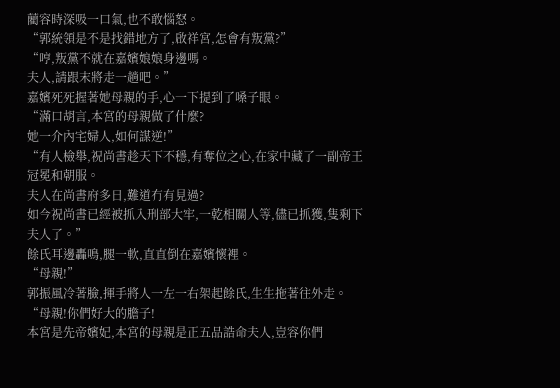藺容時深吸一口氣,也不敢惱怒。
“郭統領是不是找錯地方了,啟祥宮,怎會有叛黨?”
“哼,叛黨不就在嘉嬪娘娘身邊嗎。
夫人,請跟末將走一趟吧。”
嘉嬪死死握著她母親的手,心一下提到了嗓子眼。
“滿口胡言,本宮的母親做了什麼?
她一介內宅婦人,如何謀逆!”
“有人檢舉,祝尚書趁天下不穩,有奪位之心,在家中藏了一副帝王冠冕和朝服。
夫人在尚書府多日,難道冇有見過?
如今祝尚書已經被抓入刑部大牢,一乾相關人等,儘已抓獲,隻剩下夫人了。”
餘氏耳邊轟鳴,腿一軟,直直倒在嘉嬪懷裡。
“母親!”
郭振風冷著臉,揮手將人一左一右架起餘氏,生生拖著往外走。
“母親!你們好大的膽子!
本宮是先帝嬪妃,本宮的母親是正五品誥命夫人,豈容你們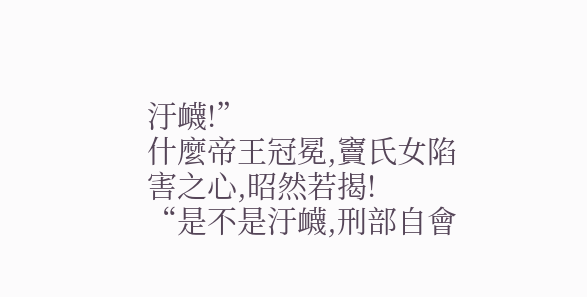汙衊!”
什麼帝王冠冕,竇氏女陷害之心,昭然若揭!
“是不是汙衊,刑部自會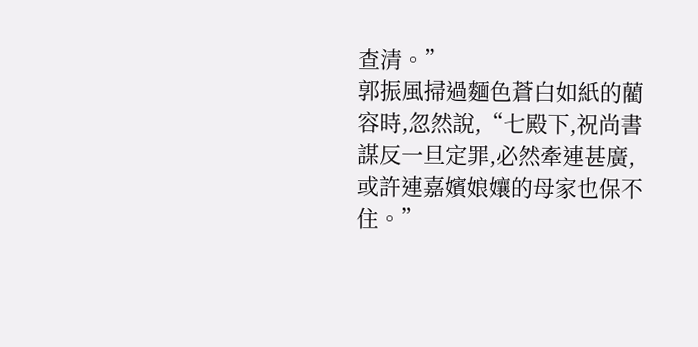查清。”
郭振風掃過麵色蒼白如紙的藺容時,忽然說,“七殿下,祝尚書謀反一旦定罪,必然牽連甚廣,或許連嘉嬪娘孃的母家也保不住。”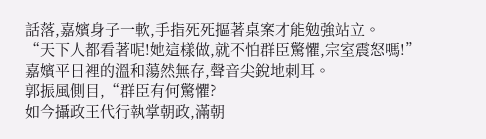話落,嘉嬪身子一軟,手指死死摳著桌案才能勉強站立。
“天下人都看著呢!她這樣做,就不怕群臣驚懼,宗室震怒嗎!”
嘉嬪平日裡的溫和蕩然無存,聲音尖銳地刺耳。
郭振風側目,“群臣有何驚懼?
如今攝政王代行執掌朝政,滿朝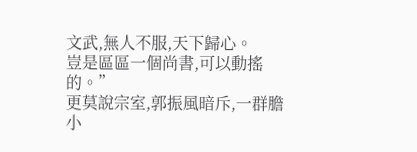文武,無人不服,天下歸心。
豈是區區一個尚書,可以動搖的。”
更莫說宗室,郭振風暗斥,一群膽小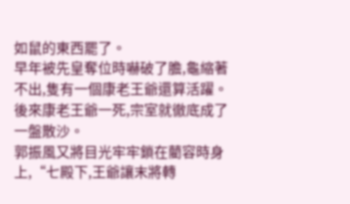如鼠的東西罷了。
早年被先皇奪位時嚇破了膽,龜縮著不出,隻有一個康老王爺還算活躍。
後來康老王爺一死,宗室就徹底成了一盤散沙。
郭振風又將目光牢牢鎖在藺容時身上,“七殿下,王爺讓末將轉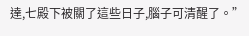達,七殿下被關了這些日子,腦子可清醒了。”